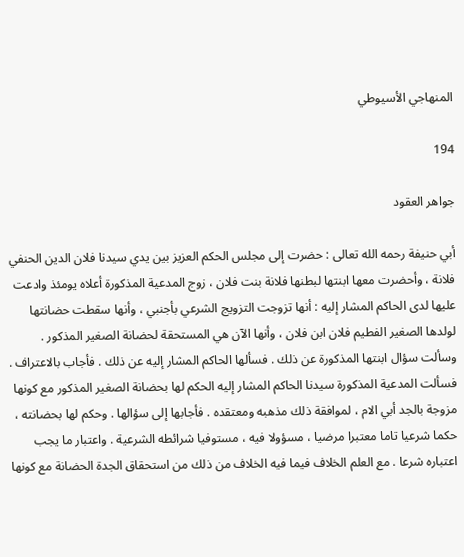المنهاجي الأسيوطي

194

جواهر العقود

أبي حنيفة رحمه الله تعالى : حضرت إلى مجلس الحكم العزيز بين يدي سيدنا فلان الدين الحنفي فلانة ، وأحضرت معها ابنتها لبطنها فلانة بنت فلان ، زوج المدعية المذكورة أعلاه يومئذ وادعت عليها لدى الحاكم المشار إليه : أنها تزوجت التزويج الشرعي بأجنبي ، وأنها سقطت حضانتها لولدها الصغير الفطيم فلان ابن فلان ، وأنها الآن هي المستحقة لحضانة الصغير المذكور . وسألت سؤال ابنتها المذكورة عن ذلك . فسألها الحاكم المشار إليه عن ذلك . فأجاب بالاعتراف . فسألت المدعية المذكورة سيدنا الحاكم المشار إليه الحكم لها بحضانة الصغير المذكور مع كونها مزوجة بالجد أبي الام ، لموافقة ذلك مذهبه ومعتقده . فأجابها إلى سؤالها . وحكم لها بحضانته ، حكما شرعيا تاما معتبرا مرضيا ، مسؤولا فيه ، مستوفيا شرائطه الشرعية . واعتبار ما يجب اعتباره شرعا . مع العلم الخلاف فيما فيه الخلاف من ذلك من استحقاق الجدة الحضانة مع كونها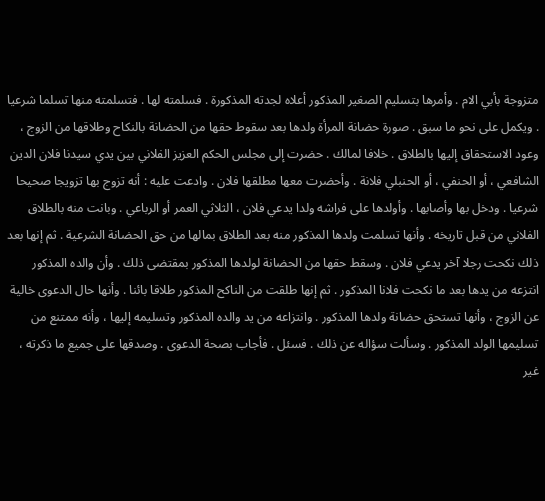متزوجة بأبي الام . وأمرها بتسليم الصغير المذكور أعلاه لجدته المذكورة . فسلمته لها . فتسلمته منها تسلما شرعيا . ويكمل على نحو ما سبق . صورة حضانة المرأة ولدها بعد سقوط حقها من الحضانة بالنكاح وطلاقها من الزوج ، وعود الاستحقاق إليها بالطلاق . خلافا لمالك . حضرت إلى مجلس الحكم العزيز الفلاني بين يدي سيدنا فلان الدين الشافعي ، أو الحنفي ، أو الحنبلي فلانة . وأحضرت معها مطلقها فلان . وادعت عليه : أنه تزوج بها تزويجا صحيحا شرعيا . ودخل بها وأصابها . وأولدها على فراشه ولدا يدعي فلان ، الثلاثي العمر أو الرباعي . وبانت منه بالطلاق الفلاني من قبل تاريخه . وأنها تسلمت ولدها المذكور منه بعد الطلاق بمالها من حق الحضانة الشرعية . ثم إنها بعد ذلك نكحت رجلا آخر يدعي فلان . وسقط حقها من الحضانة لولدها المذكور بمقتضى ذلك . وأن والده المذكور انتزعه من يدها بعد ما نكحت فلانا المذكور . ثم إنها طلقت من الناكح المذكور طلاقا بائنا . وأنها حال الدعوى خالية عن الزوج ، وأنها تستحق حضانة ولدها المذكور . وانتزاعه من يد والده المذكور وتسليمه إليها ، وأنه ممتنع من تسليمها الولد المذكور . وسألت سؤاله عن ذلك . فسئل . فأجاب بصحة الدعوى . وصدقها على جميع ما ذكرته ، غير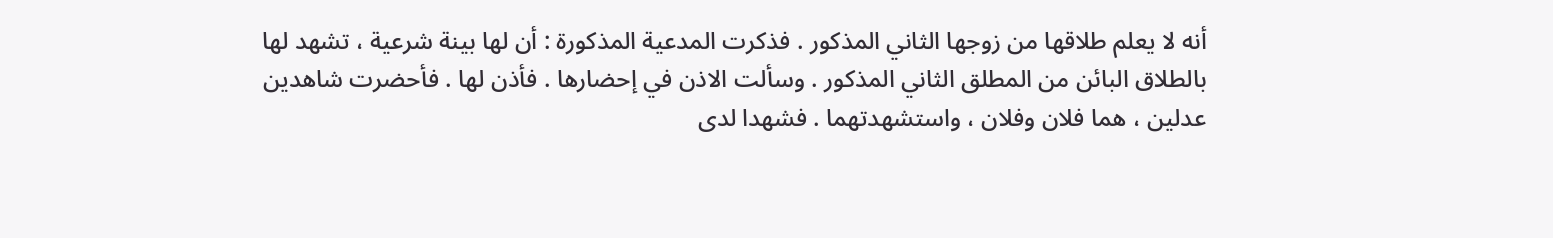أنه لا يعلم طلاقها من زوجها الثاني المذكور . فذكرت المدعية المذكورة : أن لها بينة شرعية ، تشهد لها بالطلاق البائن من المطلق الثاني المذكور . وسألت الاذن في إحضارها . فأذن لها . فأحضرت شاهدين عدلين ، هما فلان وفلان ، واستشهدتهما . فشهدا لدى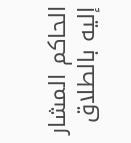الحاكم المشار إليه بالطلاق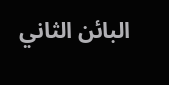البائن الثاني